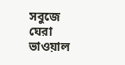সবুজে ঘেরা ভাওয়াল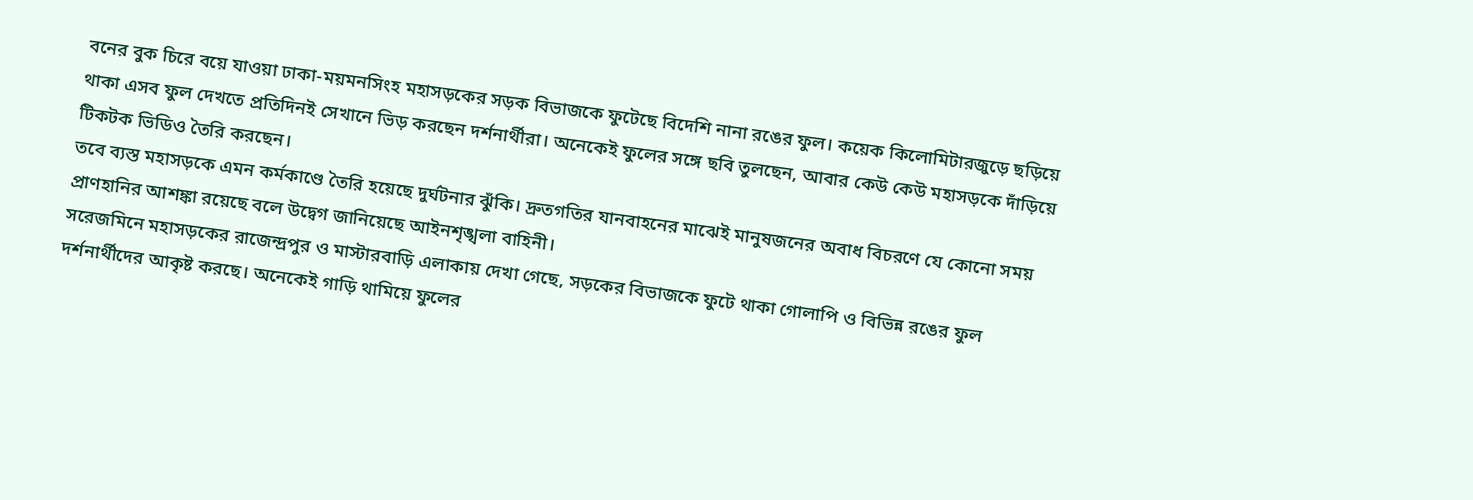বনের বুক চিরে বয়ে যাওয়া ঢাকা-ময়মনসিংহ মহাসড়কের সড়ক বিভাজকে ফুটেছে বিদেশি নানা রঙের ফুল। কয়েক কিলোমিটারজুড়ে ছড়িয়ে থাকা এসব ফুল দেখতে প্রতিদিনই সেখানে ভিড় করছেন দর্শনার্থীরা। অনেকেই ফুলের সঙ্গে ছবি তুলছেন, আবার কেউ কেউ মহাসড়কে দাঁড়িয়ে টিকটক ভিডিও তৈরি করছেন।
তবে ব্যস্ত মহাসড়কে এমন কর্মকাণ্ডে তৈরি হয়েছে দুর্ঘটনার ঝুঁকি। দ্রুতগতির যানবাহনের মাঝেই মানুষজনের অবাধ বিচরণে যে কোনো সময় প্রাণহানির আশঙ্কা রয়েছে বলে উদ্বেগ জানিয়েছে আইনশৃঙ্খলা বাহিনী।
সরেজমিনে মহাসড়কের রাজেন্দ্রপুর ও মাস্টারবাড়ি এলাকায় দেখা গেছে, সড়কের বিভাজকে ফুটে থাকা গোলাপি ও বিভিন্ন রঙের ফুল দর্শনার্থীদের আকৃষ্ট করছে। অনেকেই গাড়ি থামিয়ে ফুলের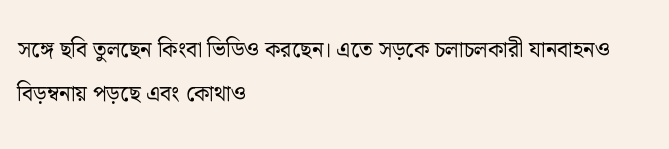সঙ্গে ছবি তুলছেন কিংবা ভিডিও করছেন। এতে সড়কে চলাচলকারী যানবাহনও বিড়ম্বনায় পড়ছে এবং কোথাও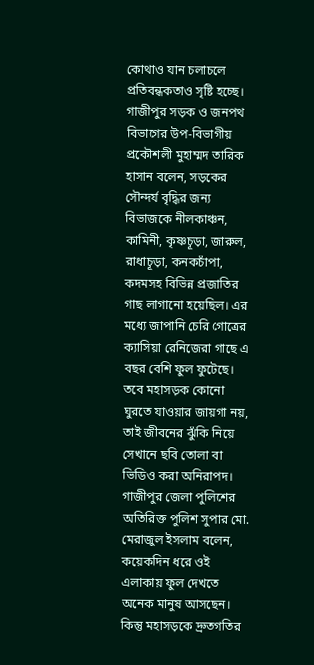কোথাও যান চলাচলে প্রতিবন্ধকতাও সৃষ্টি হচ্ছে।
গাজীপুর সড়ক ও জনপথ বিভাগের উপ-বিভাগীয় প্রকৌশলী মুহাম্মদ তারিক হাসান বলেন, সড়কের সৌন্দর্য বৃদ্ধির জন্য বিভাজকে নীলকাঞ্চন, কামিনী, কৃষ্ণচূড়া, জারুল, রাধাচূড়া, কনকচাঁপা, কদমসহ বিভিন্ন প্রজাতির গাছ লাগানো হয়েছিল। এর মধ্যে জাপানি চেরি গোত্রের ক্যাসিয়া রেনিজেরা গাছে এ বছর বেশি ফুল ফুটেছে। তবে মহাসড়ক কোনো ঘুরতে যাওয়ার জায়গা নয়, তাই জীবনের ঝুঁকি নিয়ে সেখানে ছবি তোলা বা ভিডিও করা অনিরাপদ।
গাজীপুর জেলা পুলিশের অতিরিক্ত পুলিশ সুপার মো. মেরাজুল ইসলাম বলেন, কয়েকদিন ধরে ওই এলাকায় ফুল দেখতে অনেক মানুষ আসছেন। কিন্তু মহাসড়কে দ্রুতগতির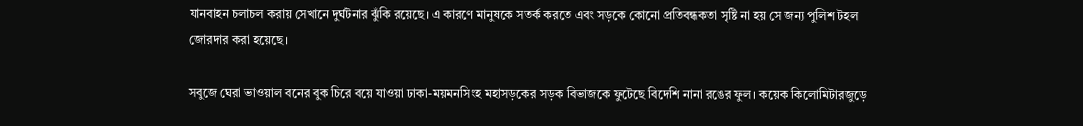যানবাহন চলাচল করায় সেখানে দুর্ঘটনার ঝুঁকি রয়েছে। এ কারণে মানুষকে সতর্ক করতে এবং সড়কে কোনো প্রতিবন্ধকতা সৃষ্টি না হয় সে জন্য পুলিশ টহল জোরদার করা হয়েছে।

সবুজে ঘেরা ভাওয়াল বনের বুক চিরে বয়ে যাওয়া ঢাকা-ময়মনসিংহ মহাসড়কের সড়ক বিভাজকে ফুটেছে বিদেশি নানা রঙের ফুল। কয়েক কিলোমিটারজুড়ে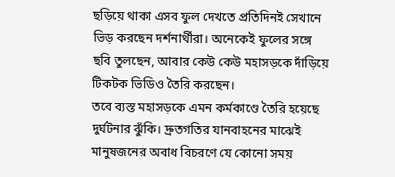ছড়িয়ে থাকা এসব ফুল দেখতে প্রতিদিনই সেখানে ভিড় করছেন দর্শনার্থীরা। অনেকেই ফুলের সঙ্গে ছবি তুলছেন, আবার কেউ কেউ মহাসড়কে দাঁড়িয়ে টিকটক ভিডিও তৈরি করছেন।
তবে ব্যস্ত মহাসড়কে এমন কর্মকাণ্ডে তৈরি হয়েছে দুর্ঘটনার ঝুঁকি। দ্রুতগতির যানবাহনের মাঝেই মানুষজনের অবাধ বিচরণে যে কোনো সময়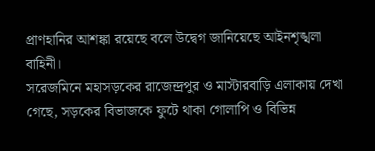প্রাণহানির আশঙ্কা রয়েছে বলে উদ্বেগ জানিয়েছে আইনশৃঙ্খলা বাহিনী।
সরেজমিনে মহাসড়কের রাজেন্দ্রপুর ও মাস্টারবাড়ি এলাকায় দেখা গেছে, সড়কের বিভাজকে ফুটে থাকা গোলাপি ও বিভিন্ন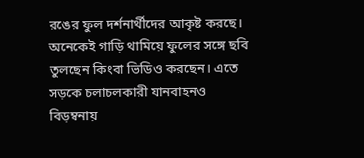রঙের ফুল দর্শনার্থীদের আকৃষ্ট করছে। অনেকেই গাড়ি থামিয়ে ফুলের সঙ্গে ছবি তুলছেন কিংবা ভিডিও করছেন। এতে সড়কে চলাচলকারী যানবাহনও বিড়ম্বনায়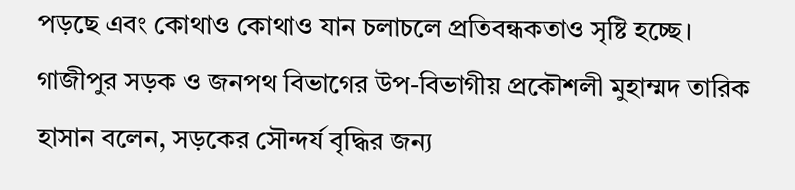পড়ছে এবং কোথাও কোথাও যান চলাচলে প্রতিবন্ধকতাও সৃষ্টি হচ্ছে।
গাজীপুর সড়ক ও জনপথ বিভাগের উপ-বিভাগীয় প্রকৌশলী মুহাম্মদ তারিক হাসান বলেন, সড়কের সৌন্দর্য বৃদ্ধির জন্য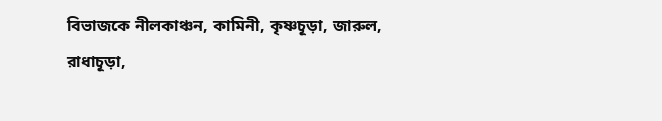বিভাজকে নীলকাঞ্চন, কামিনী, কৃষ্ণচূড়া, জারুল, রাধাচূড়া,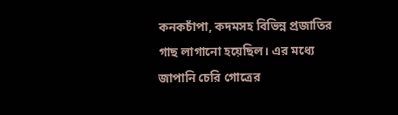কনকচাঁপা, কদমসহ বিভিন্ন প্রজাতির গাছ লাগানো হয়েছিল। এর মধ্যে জাপানি চেরি গোত্রের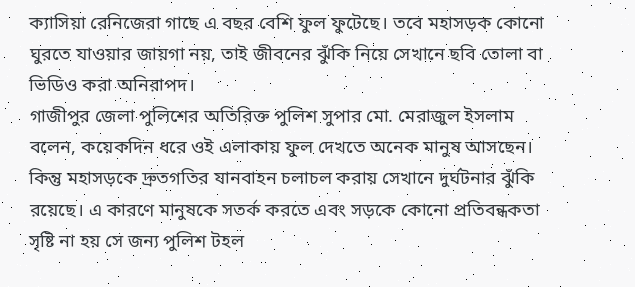ক্যাসিয়া রেনিজেরা গাছে এ বছর বেশি ফুল ফুটেছে। তবে মহাসড়ক কোনো ঘুরতে যাওয়ার জায়গা নয়, তাই জীবনের ঝুঁকি নিয়ে সেখানে ছবি তোলা বা ভিডিও করা অনিরাপদ।
গাজীপুর জেলা পুলিশের অতিরিক্ত পুলিশ সুপার মো. মেরাজুল ইসলাম বলেন, কয়েকদিন ধরে ওই এলাকায় ফুল দেখতে অনেক মানুষ আসছেন। কিন্তু মহাসড়কে দ্রুতগতির যানবাহন চলাচল করায় সেখানে দুর্ঘটনার ঝুঁকি রয়েছে। এ কারণে মানুষকে সতর্ক করতে এবং সড়কে কোনো প্রতিবন্ধকতা সৃষ্টি না হয় সে জন্য পুলিশ টহল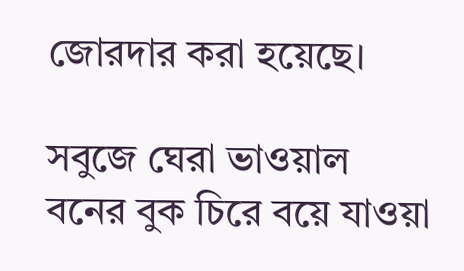জোরদার করা হয়েছে।

সবুজে ঘেরা ভাওয়াল বনের বুক চিরে বয়ে যাওয়া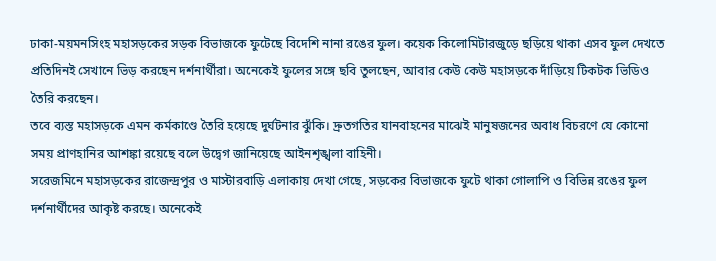ঢাকা-ময়মনসিংহ মহাসড়কের সড়ক বিভাজকে ফুটেছে বিদেশি নানা রঙের ফুল। কয়েক কিলোমিটারজুড়ে ছড়িয়ে থাকা এসব ফুল দেখতে প্রতিদিনই সেখানে ভিড় করছেন দর্শনার্থীরা। অনেকেই ফুলের সঙ্গে ছবি তুলছেন, আবার কেউ কেউ মহাসড়কে দাঁড়িয়ে টিকটক ভিডিও তৈরি করছেন।
তবে ব্যস্ত মহাসড়কে এমন কর্মকাণ্ডে তৈরি হয়েছে দুর্ঘটনার ঝুঁকি। দ্রুতগতির যানবাহনের মাঝেই মানুষজনের অবাধ বিচরণে যে কোনো সময় প্রাণহানির আশঙ্কা রয়েছে বলে উদ্বেগ জানিয়েছে আইনশৃঙ্খলা বাহিনী।
সরেজমিনে মহাসড়কের রাজেন্দ্রপুর ও মাস্টারবাড়ি এলাকায় দেখা গেছে, সড়কের বিভাজকে ফুটে থাকা গোলাপি ও বিভিন্ন রঙের ফুল দর্শনার্থীদের আকৃষ্ট করছে। অনেকেই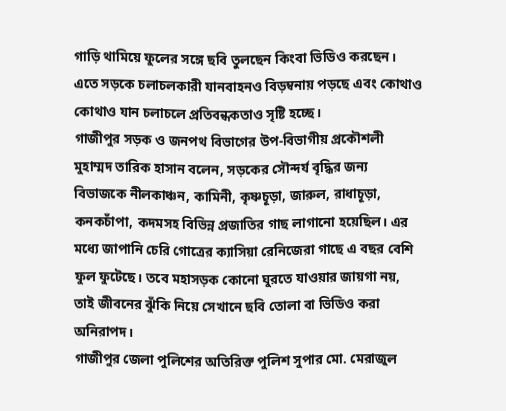গাড়ি থামিয়ে ফুলের সঙ্গে ছবি তুলছেন কিংবা ভিডিও করছেন। এতে সড়কে চলাচলকারী যানবাহনও বিড়ম্বনায় পড়ছে এবং কোথাও কোথাও যান চলাচলে প্রতিবন্ধকতাও সৃষ্টি হচ্ছে।
গাজীপুর সড়ক ও জনপথ বিভাগের উপ-বিভাগীয় প্রকৌশলী মুহাম্মদ তারিক হাসান বলেন, সড়কের সৌন্দর্য বৃদ্ধির জন্য বিভাজকে নীলকাঞ্চন, কামিনী, কৃষ্ণচূড়া, জারুল, রাধাচূড়া, কনকচাঁপা, কদমসহ বিভিন্ন প্রজাতির গাছ লাগানো হয়েছিল। এর মধ্যে জাপানি চেরি গোত্রের ক্যাসিয়া রেনিজেরা গাছে এ বছর বেশি ফুল ফুটেছে। তবে মহাসড়ক কোনো ঘুরতে যাওয়ার জায়গা নয়, তাই জীবনের ঝুঁকি নিয়ে সেখানে ছবি তোলা বা ভিডিও করা অনিরাপদ।
গাজীপুর জেলা পুলিশের অতিরিক্ত পুলিশ সুপার মো. মেরাজুল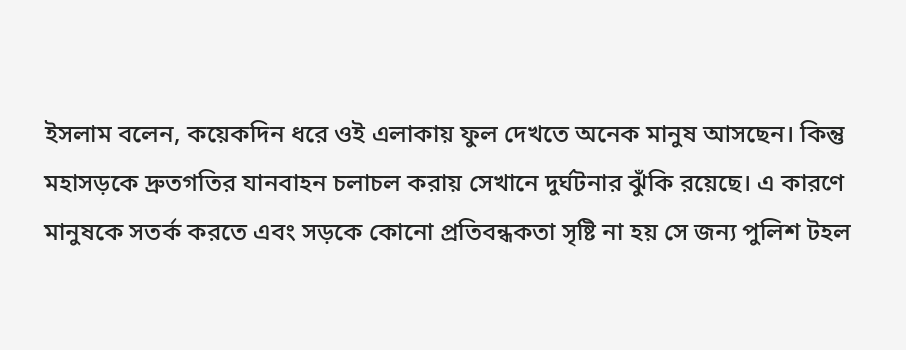ইসলাম বলেন, কয়েকদিন ধরে ওই এলাকায় ফুল দেখতে অনেক মানুষ আসছেন। কিন্তু মহাসড়কে দ্রুতগতির যানবাহন চলাচল করায় সেখানে দুর্ঘটনার ঝুঁকি রয়েছে। এ কারণে মানুষকে সতর্ক করতে এবং সড়কে কোনো প্রতিবন্ধকতা সৃষ্টি না হয় সে জন্য পুলিশ টহল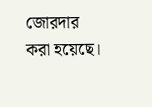জোরদার করা হয়েছে।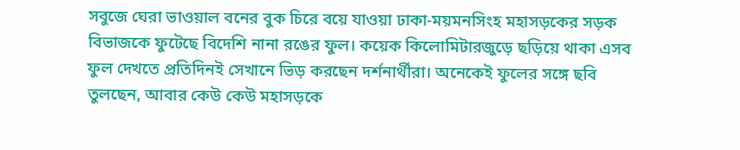সবুজে ঘেরা ভাওয়াল বনের বুক চিরে বয়ে যাওয়া ঢাকা-ময়মনসিংহ মহাসড়কের সড়ক বিভাজকে ফুটেছে বিদেশি নানা রঙের ফুল। কয়েক কিলোমিটারজুড়ে ছড়িয়ে থাকা এসব ফুল দেখতে প্রতিদিনই সেখানে ভিড় করছেন দর্শনার্থীরা। অনেকেই ফুলের সঙ্গে ছবি তুলছেন, আবার কেউ কেউ মহাসড়কে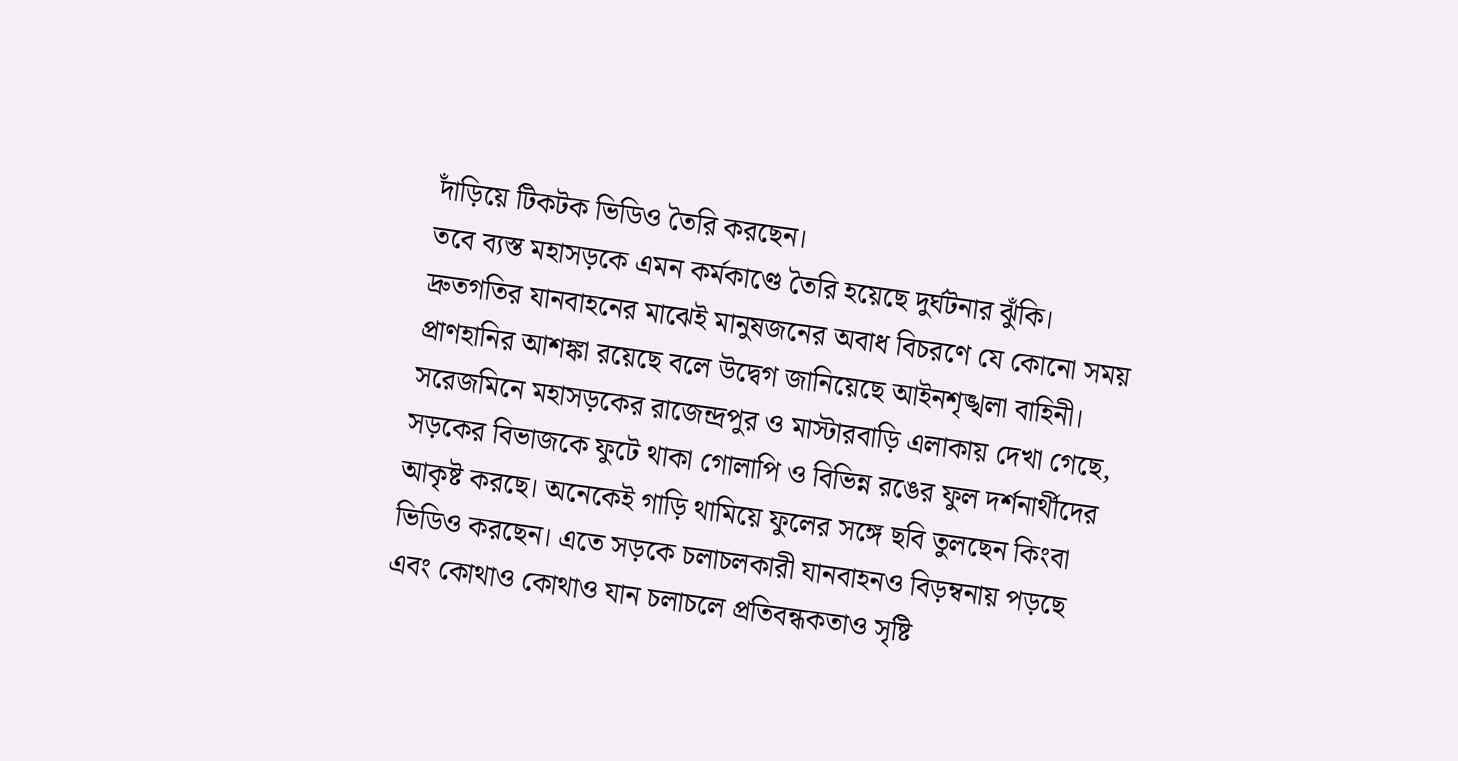দাঁড়িয়ে টিকটক ভিডিও তৈরি করছেন।
তবে ব্যস্ত মহাসড়কে এমন কর্মকাণ্ডে তৈরি হয়েছে দুর্ঘটনার ঝুঁকি। দ্রুতগতির যানবাহনের মাঝেই মানুষজনের অবাধ বিচরণে যে কোনো সময় প্রাণহানির আশঙ্কা রয়েছে বলে উদ্বেগ জানিয়েছে আইনশৃঙ্খলা বাহিনী।
সরেজমিনে মহাসড়কের রাজেন্দ্রপুর ও মাস্টারবাড়ি এলাকায় দেখা গেছে, সড়কের বিভাজকে ফুটে থাকা গোলাপি ও বিভিন্ন রঙের ফুল দর্শনার্থীদের আকৃষ্ট করছে। অনেকেই গাড়ি থামিয়ে ফুলের সঙ্গে ছবি তুলছেন কিংবা ভিডিও করছেন। এতে সড়কে চলাচলকারী যানবাহনও বিড়ম্বনায় পড়ছে এবং কোথাও কোথাও যান চলাচলে প্রতিবন্ধকতাও সৃষ্টি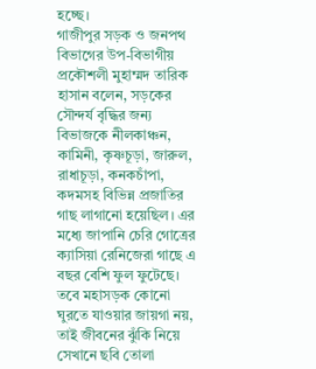হচ্ছে।
গাজীপুর সড়ক ও জনপথ বিভাগের উপ-বিভাগীয় প্রকৌশলী মুহাম্মদ তারিক হাসান বলেন, সড়কের সৌন্দর্য বৃদ্ধির জন্য বিভাজকে নীলকাঞ্চন, কামিনী, কৃষ্ণচূড়া, জারুল, রাধাচূড়া, কনকচাঁপা, কদমসহ বিভিন্ন প্রজাতির গাছ লাগানো হয়েছিল। এর মধ্যে জাপানি চেরি গোত্রের ক্যাসিয়া রেনিজেরা গাছে এ বছর বেশি ফুল ফুটেছে। তবে মহাসড়ক কোনো ঘুরতে যাওয়ার জায়গা নয়, তাই জীবনের ঝুঁকি নিয়ে সেখানে ছবি তোলা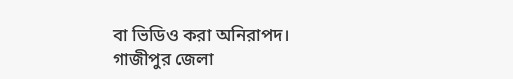বা ভিডিও করা অনিরাপদ।
গাজীপুর জেলা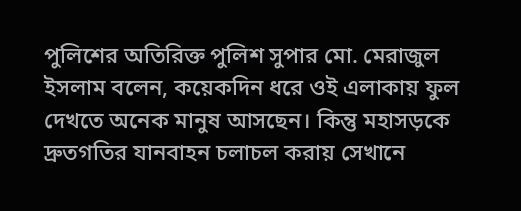পুলিশের অতিরিক্ত পুলিশ সুপার মো. মেরাজুল ইসলাম বলেন, কয়েকদিন ধরে ওই এলাকায় ফুল দেখতে অনেক মানুষ আসছেন। কিন্তু মহাসড়কে দ্রুতগতির যানবাহন চলাচল করায় সেখানে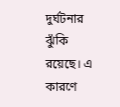দুর্ঘটনার ঝুঁকি রয়েছে। এ কারণে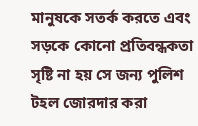মানুষকে সতর্ক করতে এবং সড়কে কোনো প্রতিবন্ধকতা সৃষ্টি না হয় সে জন্য পুলিশ টহল জোরদার করা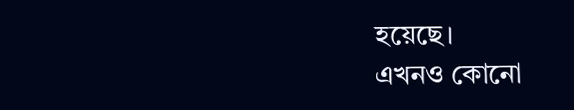হয়েছে।
এখনও কোনো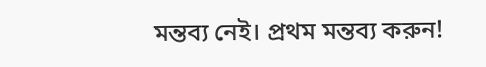মন্তব্য নেই। প্রথম মন্তব্য করুন!